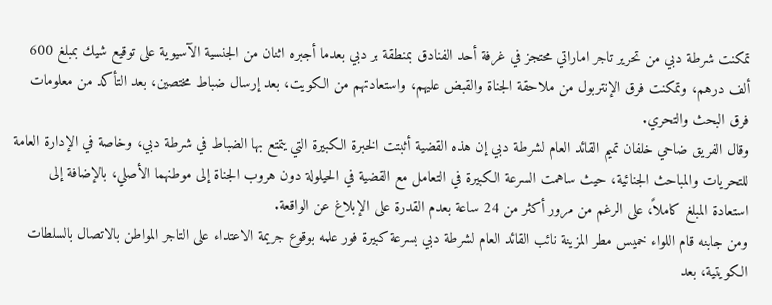تمكنت شرطة دبي من تحرير تاجر اماراتي محتجز في غرفة أحد الفنادق بمنطقة بر دبي بعدما أجبره اثنان من الجنسية الآسيوية على توقيع شيك بمبلغ 600 ألف درهم، وتمكنت فرق الإنتربول من ملاحقة الجناة والقبض عليهم، واستعادتهم من الكويت، بعد إرسال ضباط مختصين، بعد التأكد من معلومات فرق البحث والتحري.
وقال الفريق ضاحي خلفان تميم القائد العام لشرطة دبي إن هذه القضية أثبتت الخبرة الكبيرة التي يتمتع بها الضباط في شرطة دبي، وخاصة في الإدارة العامة للتحريات والمباحث الجنائية، حيث ساهمت السرعة الكبيرة في التعامل مع القضية في الحيلولة دون هروب الجناة إلى موطنهما الأصلي، بالإضافة إلى استعادة المبلغ كاملاً، على الرغم من مرور أكثر من 24 ساعة بعدم القدرة على الإبلاغ عن الواقعة.
ومن جابنه قام اللواء خميس مطر المزينة نائب القائد العام لشرطة دبي بسرعة كبيرة فور علمه بوقوع جريمة الاعتداء على التاجر المواطن بالاتصال بالسلطات الكويتية، بعد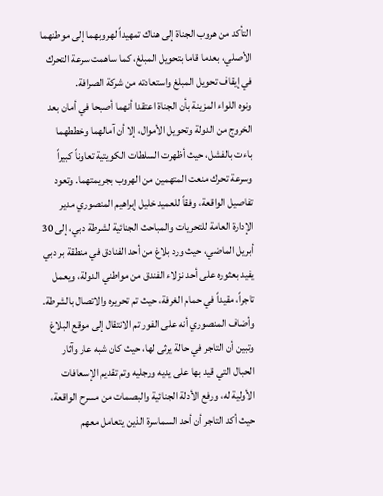التأكد من هروب الجناة إلى هناك تمهيداً لهروبهما إلى موطنهما الأصلي، بعدما قاما بتحويل المبلغ، كما ساهمت سرعة التحرك في إيقاف تحويل المبلغ واستعادته من شركة الصرافة.
ونوه اللواء المزينة بأن الجناة اعتقدا أنهما أصبحا في أمان بعد الخروج من الدولة وتحويل الأموال، إلا أن آمالهما وخططهما باءت بالفشل، حيث أظهرت السلطات الكويتية تعاوناً كبيراً وسرعة تحرك منعت المتهمين من الهروب بجريمتهما. وتعود تفاصيل الواقعة، وفقاً للعميد خليل إبراهيم المنصوري مدير الإدارة العامة للتحريات والمباحث الجنائية لشرطة دبي، إلى 30 أبريل الماضي، حيث ورد بلاغ من أحد الفنادق في منطقة بر دبي يفيد بعثوره على أحد نزلاء الفندق من مواطني الدولة، ويعمل تاجراً، مقيداً في حمام الغرفة، حيث تم تحريره والاتصال بالشرطة.
وأضاف المنصوري أنه على الفور تم الانتقال إلى موقع البلاغ وتبين أن التاجر في حالة يرثى لها، حيث كان شبه عار وآثار الحبال التي قيد بها على يديه ورجليه وتم تقديم الإسعافات الأولية له، ورفع الأدلة الجنائية والبصمات من مسرح الواقعة، حيث أكد التاجر أن أحد السماسرة الذين يتعامل معهم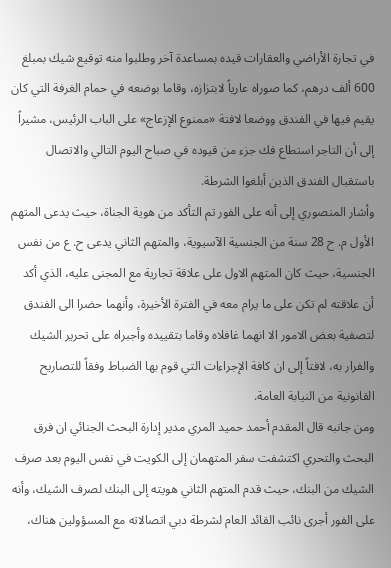في تجارة الأراضي والعقارات قيده بمساعدة آخر وطلبوا منه توقيع شيك بمبلغ 600 ألف درهم، كما صوراه عارياً لابتزازه، وقاما بوضعه في حمام الغرفة التي كان يقيم فيها في الفندق ووضعا لافتة «ممنوع الإزعاج» على الباب الرئيس، مشيراً إلى أن التاجر استطاع فك جزء من قيوده في صباح اليوم التالي والاتصال باستقبال الفندق الذين أبلغوا الشرطة.
وأشار المنصوري إلى أنه على الفور تم التأكد من هوية الجناة، حيث يدعى المتهم الأول م. ح 28 سنة من الجنسية الآسيوية، والمتهم الثاني يدعى ح. ع من نفس الجنسية، حيث كان المتهم الاول على علاقة تجارية مع المجنى عليه، الذي أكد أن علاقته لم تكن على ما يرام معه في الفترة الأخيرة، وأنهما حضرا الى الفندق لتصفية بعض الامور الا انهما غافلاه وقاما بتقييده وأجبراه على تحرير الشيك والفرار به، لافتاً إلى ان كافة الإجراءات التي قوم بها الضباط وفقاً للتصاريح القانونية من النيابة العامة.
ومن جانبه قال المقدم أحمد حميد المري مدير إدارة البحث الجنائي ان فرق البحث والتحري اكتشفت سفر المتهمان إلى الكويت في نفس اليوم بعد صرف الشيك من البنك، حيث قدم المتهم الثاني هويته إلى البنك لصرف الشيك، وأنه على الفور أجرى نائب القائد العام لشرطة دبي اتصالاته مع المسؤولين هناك،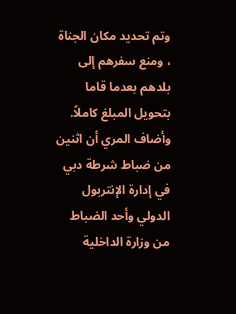وتم تحديد مكان الجناة ، ومنع سفرهم إلى بلدهم بعدما قاما بتحويل المبلغ كاملاً.
وأضاف المري أن اثنين من ضباط شرطة دبي في إدارة الإنتربول الدولي وأحد الضباط من وزارة الداخلية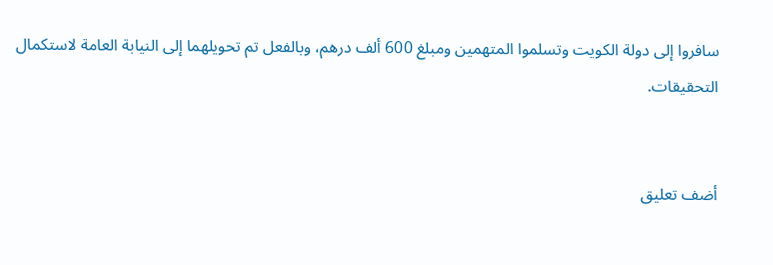سافروا إلى دولة الكويت وتسلموا المتهمين ومبلغ 600 ألف درهم، وبالفعل تم تحويلهما إلى النيابة العامة لاستكمال التحقيقات.


أضف تعليق